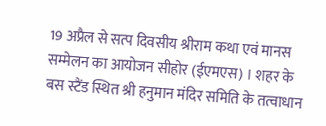19 अप्रैल से सत्प दिवसीय श्रीराम कथा एवं मानस सम्मेलन का आयोजन सीहोर (ईएमएस) । शहर के बस स्टैंड स्थित श्री हनुमान मंदिर समिति के तत्वाधान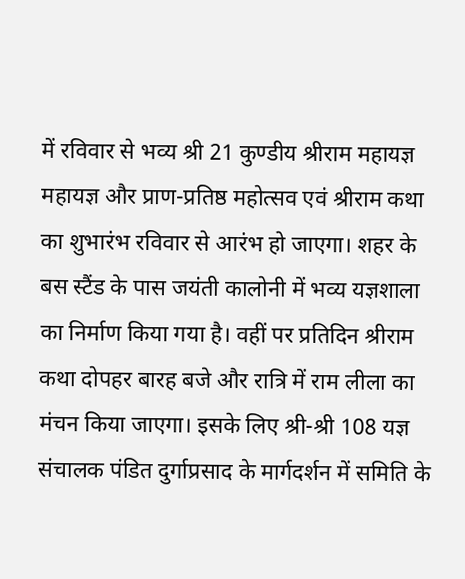में रविवार से भव्य श्री 21 कुण्डीय श्रीराम महायज्ञ महायज्ञ और प्राण-प्रतिष्ठ महोत्सव एवं श्रीराम कथा का शुभारंभ रविवार से आरंभ हो जाएगा। शहर के बस स्टैंड के पास जयंती कालोनी में भव्य यज्ञशाला का निर्माण किया गया है। वहीं पर प्रतिदिन श्रीराम कथा दोपहर बारह बजे और रात्रि में राम लीला का मंचन किया जाएगा। इसके लिए श्री-श्री 108 यज्ञ संचालक पंडित दुर्गाप्रसाद के मार्गदर्शन में समिति के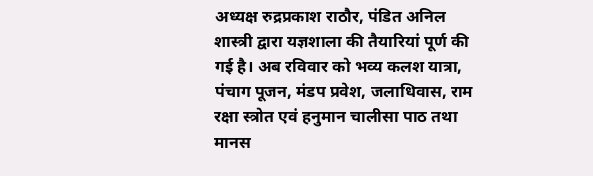अध्यक्ष रुद्रप्रकाश राठौर, पंडित अनिल शास्त्री द्वारा यज्ञशाला की तैयारियां पूर्ण की गई है। अब रविवार को भव्य कलश यात्रा, पंचाग पूजन, मंडप प्रवेश, जलाधिवास, राम रक्षा स्त्रोत एवं हनुमान चालीसा पाठ तथा मानस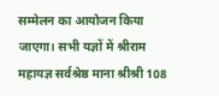सम्मेलन का आयोजन किया जाएगा। सभी यज्ञों में श्रीराम महायज्ञ सर्वश्रेष्ठ माना श्रीश्री 108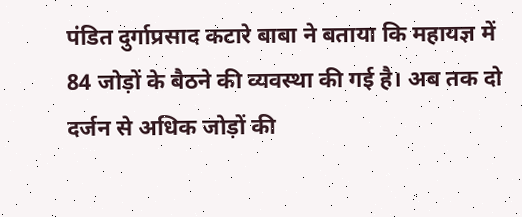पंडित दुर्गाप्रसाद कटारे बाबा ने बताया कि महायज्ञ में 84 जोड़ों के बैठने की व्यवस्था की गई है। अब तक दो दर्जन से अधिक जोड़ों की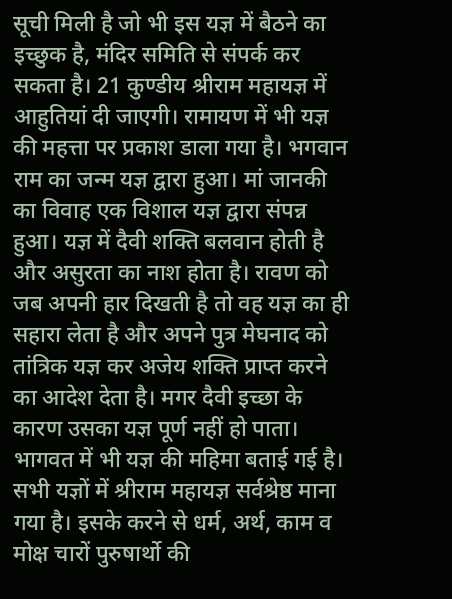सूची मिली है जो भी इस यज्ञ में बैठने का इच्छुक है, मंदिर समिति से संपर्क कर सकता है। 21 कुण्डीय श्रीराम महायज्ञ में आहुतियां दी जाएगी। रामायण में भी यज्ञ की महत्ता पर प्रकाश डाला गया है। भगवान राम का जन्म यज्ञ द्वारा हुआ। मां जानकी का विवाह एक विशाल यज्ञ द्वारा संपन्न हुआ। यज्ञ में दैवी शक्ति बलवान होती है और असुरता का नाश होता है। रावण को जब अपनी हार दिखती है तो वह यज्ञ का ही सहारा लेता है और अपने पुत्र मेघनाद को तांत्रिक यज्ञ कर अजेय शक्ति प्राप्त करने का आदेश देता है। मगर दैवी इच्छा के कारण उसका यज्ञ पूर्ण नहीं हो पाता। भागवत में भी यज्ञ की महिमा बताई गई है। सभी यज्ञों में श्रीराम महायज्ञ सर्वश्रेष्ठ माना गया है। इसके करने से धर्म, अर्थ, काम व मोक्ष चारों पुरुषार्थो की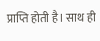प्राप्ति होती है। साथ ही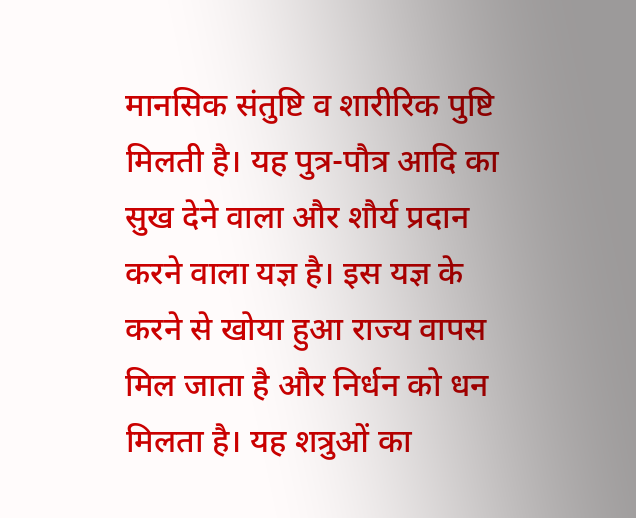मानसिक संतुष्टि व शारीरिक पुष्टि मिलती है। यह पुत्र-पौत्र आदि का सुख देने वाला और शौर्य प्रदान करने वाला यज्ञ है। इस यज्ञ के करने से खोया हुआ राज्य वापस मिल जाता है और निर्धन को धन मिलता है। यह शत्रुओं का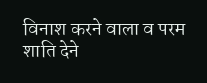विनाश करने वाला व परम शाति देने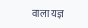वाला यज्ञ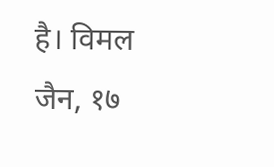है। विमल जैन, १७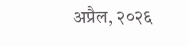अप्रैल, २०२६